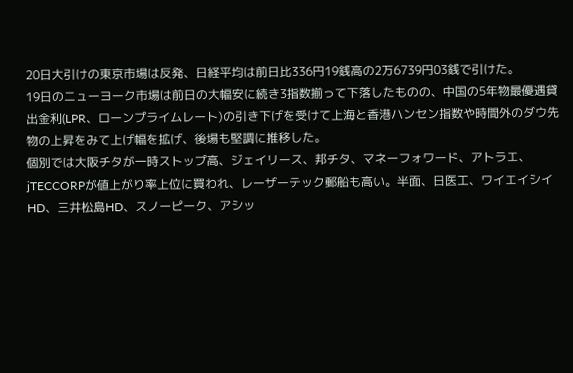20日大引けの東京市場は反発、日経平均は前日比336円19銭高の2万6739円03銭で引けた。
19日のニューヨーク市場は前日の大幅安に続き3指数揃って下落したものの、中国の5年物最優遇貸出金利(LPR、ローンプライムレート)の引き下げを受けて上海と香港ハンセン指数や時間外のダウ先物の上昇をみて上げ幅を拡げ、後場も堅調に推移した。
個別では大阪チタが一時ストップ高、ジェイリース、邦チタ、マネーフォワード、アトラエ、jTECCORPが値上がり率上位に買われ、レーザーテック郵船も高い。半面、日医工、ワイエイシイHD、三井松島HD、スノーピーク、アシッ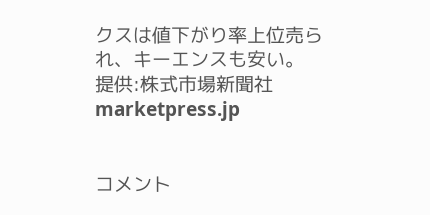クスは値下がり率上位売られ、キーエンスも安い。
提供:株式市場新聞社 marketpress.jp


コメント